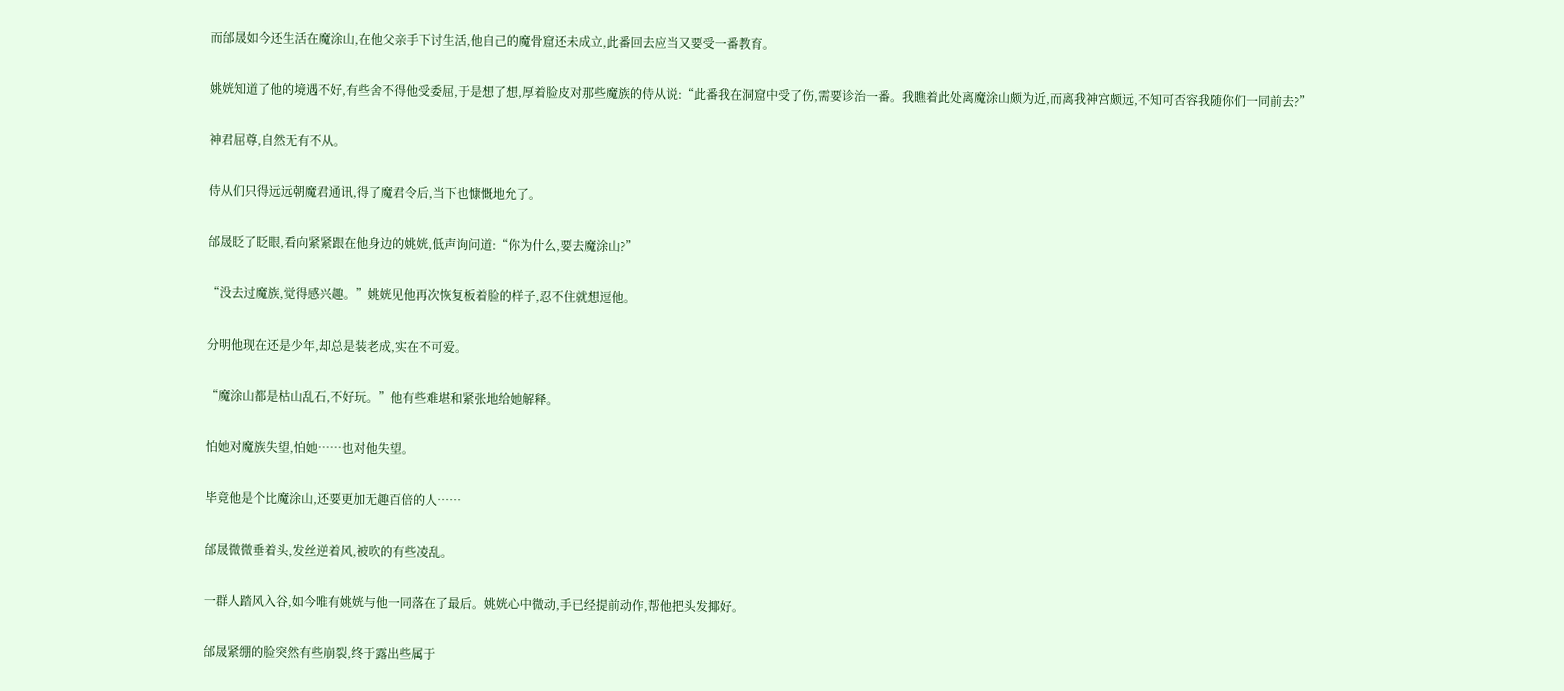而邰晟如今还生活在魔涂山,在他父亲手下讨生活,他自己的魔骨窟还未成立,此番回去应当又要受一番教育。

姚姯知道了他的境遇不好,有些舍不得他受委屈,于是想了想,厚着脸皮对那些魔族的侍从说:“此番我在洞窟中受了伤,需要诊治一番。我瞧着此处离魔涂山颇为近,而离我神宫颇远,不知可否容我随你们一同前去?”

神君屈尊,自然无有不从。

侍从们只得远远朝魔君通讯,得了魔君令后,当下也慷慨地允了。

邰晟眨了眨眼,看向紧紧跟在他身边的姚姯,低声询问道:“你为什么,要去魔涂山?”

“没去过魔族,觉得感兴趣。”姚姯见他再次恢复板着脸的样子,忍不住就想逗他。

分明他现在还是少年,却总是装老成,实在不可爱。

“魔涂山都是枯山乱石,不好玩。”他有些难堪和紧张地给她解释。

怕她对魔族失望,怕她……也对他失望。

毕竟他是个比魔涂山,还要更加无趣百倍的人……

邰晟微微垂着头,发丝逆着风,被吹的有些凌乱。

一群人踏风入谷,如今唯有姚姯与他一同落在了最后。姚姯心中微动,手已经提前动作,帮他把头发揶好。

邰晟紧绷的脸突然有些崩裂,终于露出些属于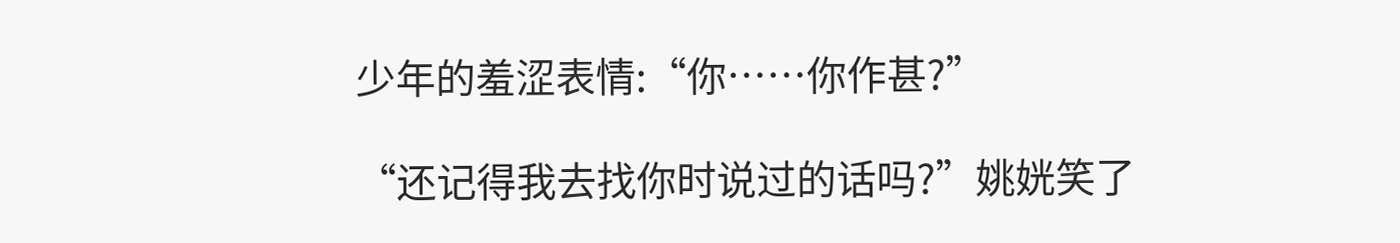少年的羞涩表情:“你……你作甚?”

“还记得我去找你时说过的话吗?”姚姯笑了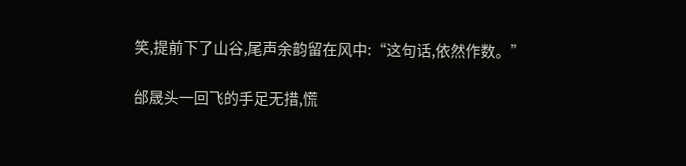笑,提前下了山谷,尾声余韵留在风中:“这句话,依然作数。”

邰晟头一回飞的手足无措,慌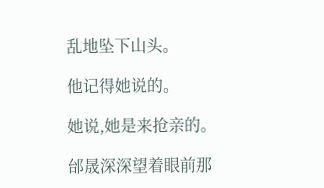乱地坠下山头。

他记得她说的。

她说,她是来抢亲的。

邰晟深深望着眼前那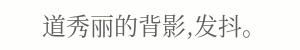道秀丽的背影,发抖。